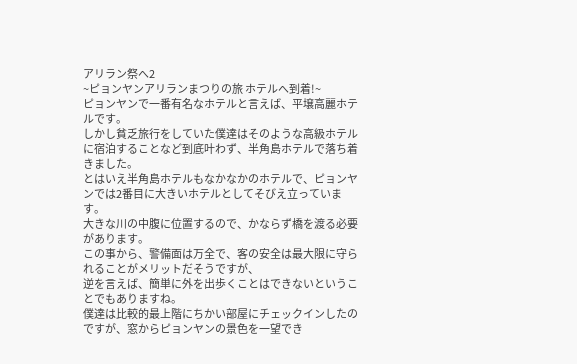アリラン祭へ2
~ピョンヤンアリランまつりの旅 ホテルへ到着!~
ピョンヤンで一番有名なホテルと言えば、平壌高麗ホテルです。
しかし貧乏旅行をしていた僕達はそのような高級ホテルに宿泊することなど到底叶わず、半角島ホテルで落ち着きました。
とはいえ半角島ホテルもなかなかのホテルで、ピョンヤンでは2番目に大きいホテルとしてそびえ立っています。
大きな川の中腹に位置するので、かならず橋を渡る必要があります。
この事から、警備面は万全で、客の安全は最大限に守られることがメリットだそうですが、
逆を言えば、簡単に外を出歩くことはできないということでもありますね。
僕達は比較的最上階にちかい部屋にチェックインしたのですが、窓からピョンヤンの景色を一望でき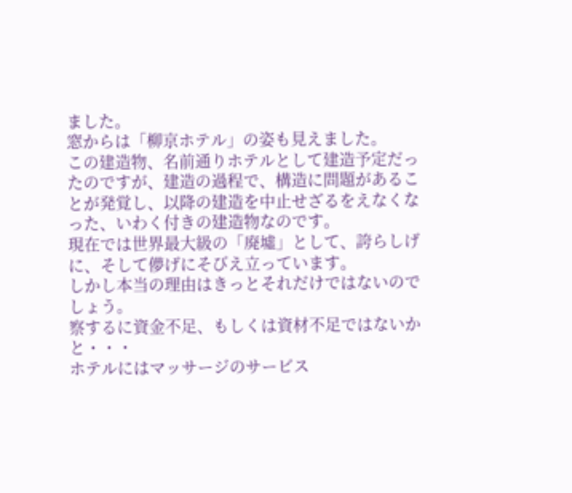ました。
窓からは「柳京ホテル」の姿も見えました。
この建造物、名前通りホテルとして建造予定だったのですが、建造の過程で、構造に問題があることが発覚し、以降の建造を中止せざるをえなくなった、いわく付きの建造物なのです。
現在では世界最大級の「廃墟」として、誇らしげに、そして儚げにそびえ立っています。
しかし本当の理由はきっとそれだけではないのでしょう。
察するに資金不足、もしくは資材不足ではないかと・・・
ホテルにはマッサージのサービス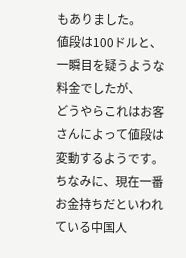もありました。
値段は100ドルと、一瞬目を疑うような料金でしたが、
どうやらこれはお客さんによって値段は変動するようです。
ちなみに、現在一番お金持ちだといわれている中国人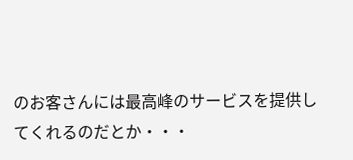のお客さんには最高峰のサービスを提供してくれるのだとか・・・